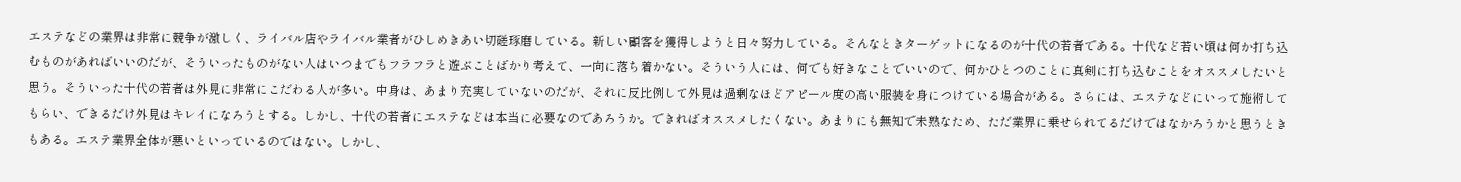エステなどの業界は非常に競争が激しく、ライバル店やライバル業者がひしめきあい切磋琢磨している。新しい顧客を獲得しようと日々努力している。そんなときターゲットになるのが十代の若者である。十代など若い頃は何か打ち込むものがあればいいのだが、そういったものがない人はいつまでもフラフラと遊ぶことばかり考えて、一向に落ち着かない。そういう人には、何でも好きなことでいいので、何かひとつのことに真剣に打ち込むことをオススメしたいと思う。そういった十代の若者は外見に非常にこだわる人が多い。中身は、あまり充実していないのだが、それに反比例して外見は過剰なほどアピール度の高い服装を身につけている場合がある。さらには、エステなどにいって施術してもらい、できるだけ外見はキレイになろうとする。しかし、十代の若者にエステなどは本当に必要なのであろうか。できればオススメしたくない。あまりにも無知で未熟なため、ただ業界に乗せられてるだけではなかろうかと思うときもある。エステ業界全体が悪いといっているのではない。しかし、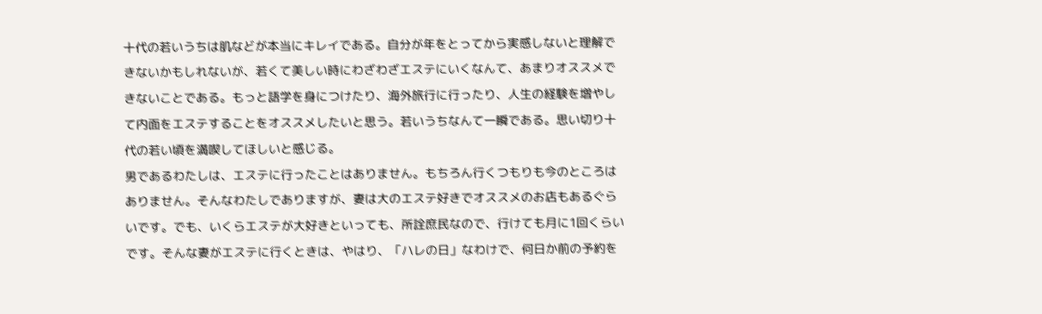十代の若いうちは肌などが本当にキレイである。自分が年をとってから実感しないと理解できないかもしれないが、若くて美しい時にわざわざエステにいくなんて、あまりオススメできないことである。もっと語学を身につけたり、海外旅行に行ったり、人生の経験を増やして内面をエステすることをオススメしたいと思う。若いうちなんて一瞬である。思い切り十代の若い頃を満喫してほしいと感じる。
男であるわたしは、エステに行ったことはありません。もちろん行くつもりも今のところはありません。そんなわたしでありますが、妻は大のエステ好きでオススメのお店もあるぐらいです。でも、いくらエステが大好きといっても、所詮庶民なので、行けても月に1回くらいです。そんな妻がエステに行くときは、やはり、「ハレの日」なわけで、何日か前の予約を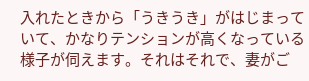入れたときから「うきうき」がはじまっていて、かなりテンションが高くなっている様子が伺えます。それはそれで、妻がご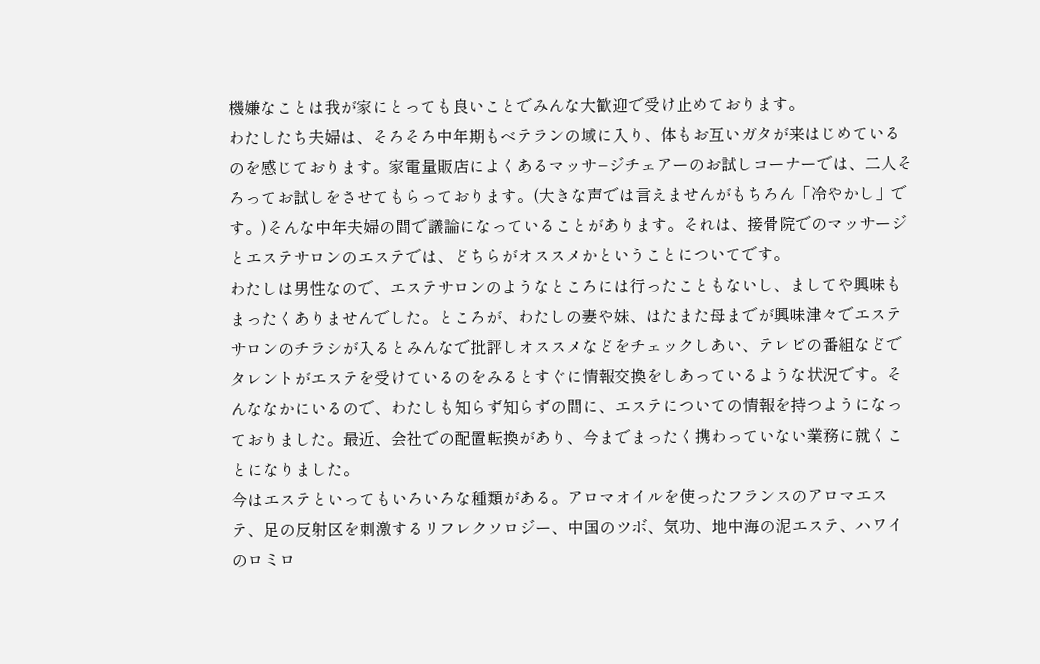機嫌なことは我が家にとっても良いことでみんな大歓迎で受け止めております。
わたしたち夫婦は、そろそろ中年期もベテランの域に入り、体もお互いガタが来はじめているのを感じております。家電量販店によくあるマッサ−ジチェアーのお試しコーナーでは、二人そろってお試しをさせてもらっております。(大きな声では言えませんがもちろん「冷やかし」です。)そんな中年夫婦の間で議論になっていることがあります。それは、接骨院でのマッサージとエステサロンのエステでは、どちらがオススメかということについてです。
わたしは男性なので、エステサロンのようなところには行ったこともないし、ましてや興味もまったくありませんでした。ところが、わたしの妻や妹、はたまた母までが興味津々でエステサロンのチラシが入るとみんなで批評しオススメなどをチェックしあい、テレビの番組などでタレントがエステを受けているのをみるとすぐに情報交換をしあっているような状況です。そんななかにいるので、わたしも知らず知らずの間に、エステについての情報を持つようになっておりました。最近、会社での配置転換があり、今までまったく携わっていない業務に就くことになりました。
今はエステといってもいろいろな種類がある。アロマオイルを使ったフランスのアロマエステ、足の反射区を刺激するリフレクソロジー、中国のツボ、気功、地中海の泥エステ、ハワイのロミロ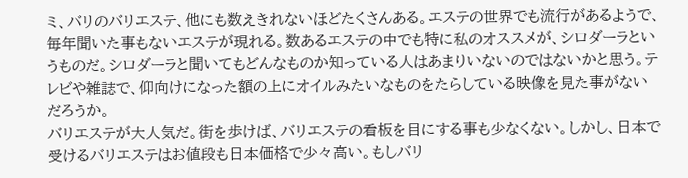ミ、バリのバリエステ、他にも数えきれないほどたくさんある。エステの世界でも流行があるようで、毎年聞いた事もないエステが現れる。数あるエステの中でも特に私のオススメが、シロダーラというものだ。シロダーラと聞いてもどんなものか知っている人はあまりいないのではないかと思う。テレビや雑誌で、仰向けになった額の上にオイルみたいなものをたらしている映像を見た事がないだろうか。
バリエステが大人気だ。街を歩けば、バリエステの看板を目にする事も少なくない。しかし、日本で受けるバリエステはお値段も日本価格で少々高い。もしバリ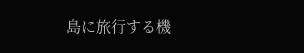島に旅行する機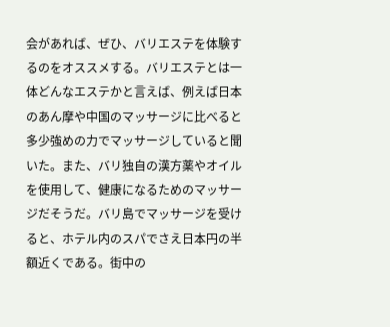会があれば、ぜひ、バリエステを体験するのをオススメする。バリエステとは一体どんなエステかと言えば、例えば日本のあん摩や中国のマッサージに比べると多少強めの力でマッサージしていると聞いた。また、バリ独自の漢方薬やオイルを使用して、健康になるためのマッサージだそうだ。バリ島でマッサージを受けると、ホテル内のスパでさえ日本円の半額近くである。街中の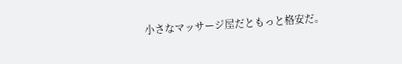小さなマッサージ屋だともっと格安だ。